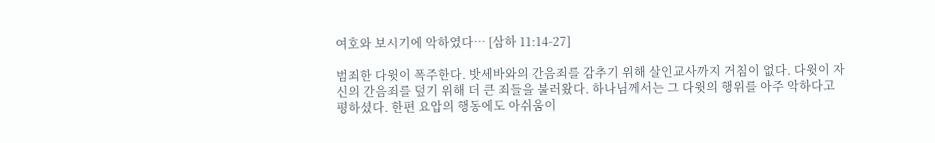여호와 보시기에 악하였다… [삼하 11:14-27]

범죄한 다윗이 폭주한다. 밧세바와의 간음죄를 감추기 위해 살인교사까지 거침이 없다. 다윗이 자신의 간음죄를 덮기 위해 더 큰 죄들을 불러왔다. 하나님께서는 그 다윗의 행위를 아주 악하다고 평하셨다. 한편 요압의 행동에도 아쉬움이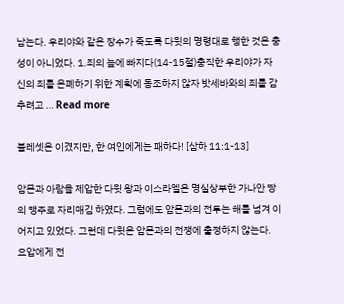남는다. 우리야와 같은 장수가 죽도록 다윗의 명령대로 행한 것은 충성이 아니었다. 1.죄의 늪에 빠지다(14-15절)충직한 우리야가 자신의 죄를 은폐하기 위한 계획에 동조하지 않자 밧세바와의 죄를 감추려고 … Read more

블레셋은 이겼지만, 한 여인에게는 패하다! [삼하 11:1-13]

암몬과 아람을 제압한 다윗 왕과 이스라엘은 명실상부한 가나안 땅의 맹주로 자리매김 하였다. 그럼에도 암몬과의 전투는 해를 넘겨 이어지고 있었다. 그런데 다윗은 암몬과의 전쟁에 출정하지 않는다. 요압에게 전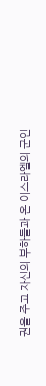권을 주고 자신의 부하들과 온 이스라엘의 군인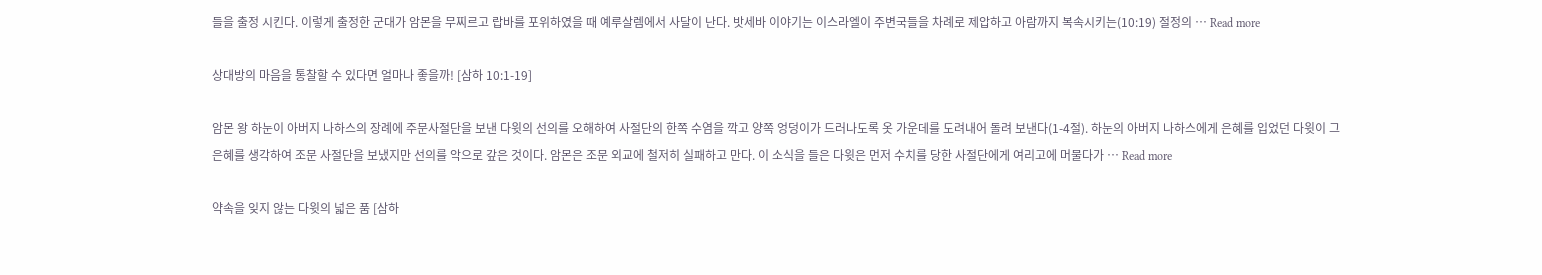들을 출정 시킨다. 이렇게 출정한 군대가 암몬을 무찌르고 랍바를 포위하였을 때 예루살렘에서 사달이 난다. 밧세바 이야기는 이스라엘이 주변국들을 차례로 제압하고 아람까지 복속시키는(10:19) 절정의 … Read more

상대방의 마음을 통찰할 수 있다면 얼마나 좋을까! [삼하 10:1-19]

암몬 왕 하눈이 아버지 나하스의 장례에 주문사절단을 보낸 다윗의 선의를 오해하여 사절단의 한쪽 수염을 깍고 양쪽 엉덩이가 드러나도록 옷 가운데를 도려내어 돌려 보낸다(1-4절). 하눈의 아버지 나하스에게 은혜를 입었던 다윗이 그 은혜를 생각하여 조문 사절단을 보냈지만 선의를 악으로 갚은 것이다. 암몬은 조문 외교에 철저히 실패하고 만다. 이 소식을 들은 다윗은 먼저 수치를 당한 사절단에게 여리고에 머물다가 … Read more

약속을 잊지 않는 다윗의 넓은 품 [삼하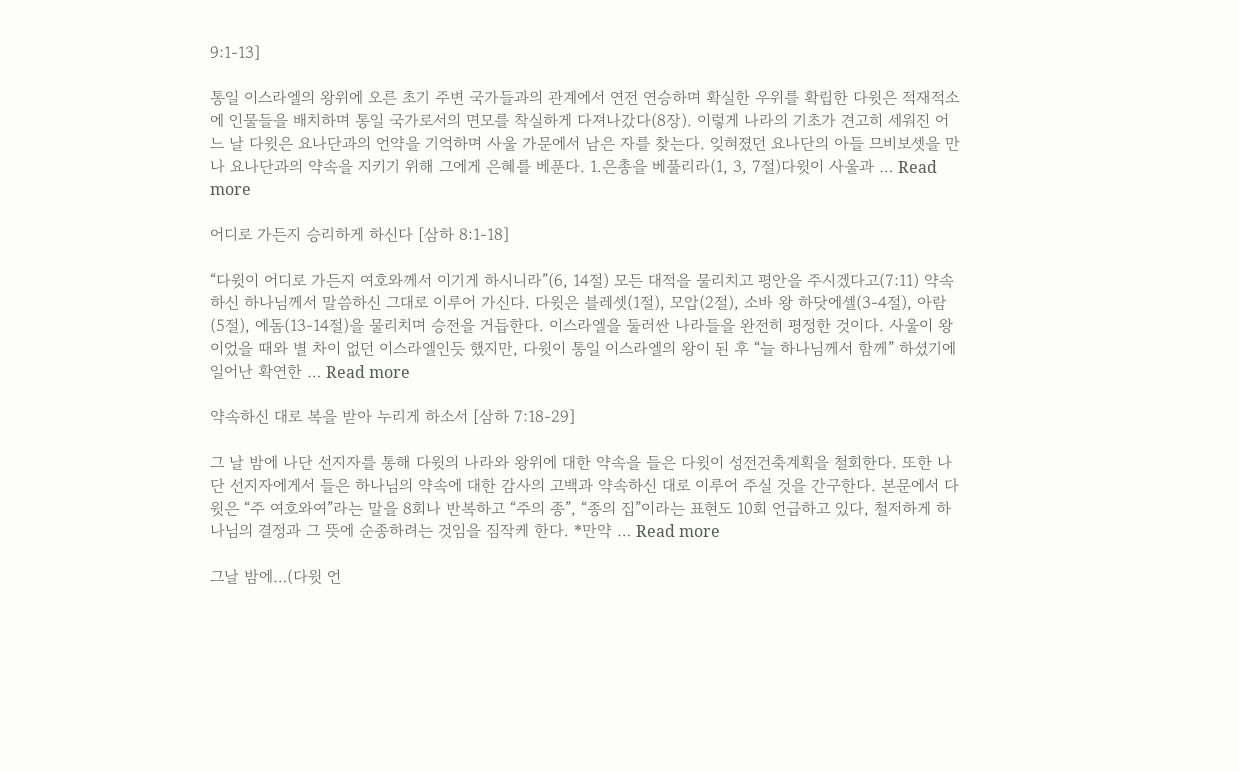9:1-13]

통일 이스라엘의 왕위에 오른 초기 주변 국가들과의 관계에서 연전 연승하며 확실한 우위를 확립한 다윗은 적재적소에 인물들을 배치하며 통일 국가로서의 면모를 착실하게 다져나갔다(8장). 이렇게 나라의 기초가 견고히 세워진 어느 날 다윗은 요나단과의 언약을 기억하며 사울 가문에서 남은 자를 찾는다. 잊혀졌던 요나단의 아들 므비보셋을 만나 요나단과의 약속을 지키기 위해 그에게 은혜를 베푼다. 1.은총을 베풀리라(1, 3, 7절)다윗이 사울과 … Read more

어디로 가든지 승리하게 하신다 [삼하 8:1-18]

“다윗이 어디로 가든지 여호와께서 이기게 하시니라”(6, 14절) 모든 대적을 물리치고 평안을 주시겠다고(7:11) 약속하신 하나님께서 말씀하신 그대로 이루어 가신다. 다윗은 블레셋(1절), 모압(2절), 소바 왕 하닷에셀(3-4절), 아람(5절), 에돔(13-14절)을 물리치며 승전을 거듭한다. 이스라엘을 둘러싼 나라들을 완전히 평정한 것이다. 사울이 왕이었을 때와 별 차이 없던 이스라엘인듯 했지만, 다윗이 통일 이스라엘의 왕이 된 후 “늘 하나님께서 함께” 하셨기에 일어난 확연한 … Read more

약속하신 대로 복을 받아 누리게 하소서 [삼하 7:18-29]

그 날 밤에 나단 선지자를 통해 다윗의 나라와 왕위에 대한 약속을 들은 다윗이 성전건축계획을 철회한다. 또한 나단 선지자에게서 들은 하나님의 약속에 대한 감사의 고백과 약속하신 대로 이루어 주실 것을 간구한다. 본문에서 다윗은 “주 여호와여”라는 말을 8회나 반복하고 “주의 종”, “종의 집”이라는 표현도 10회 언급하고 있다, 철저하게 하나님의 결정과 그 뜻에 순종하려는 것임을 짐작케 한다. *만약 … Read more

그날 밤에…(다윗 언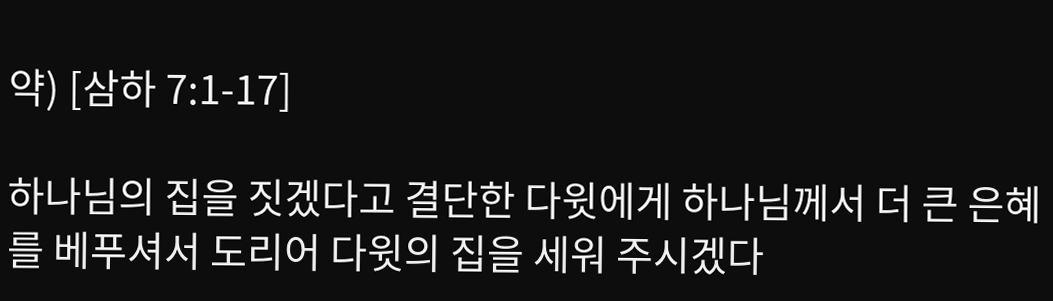약) [삼하 7:1-17]

하나님의 집을 짓겠다고 결단한 다윗에게 하나님께서 더 큰 은혜를 베푸셔서 도리어 다윗의 집을 세워 주시겠다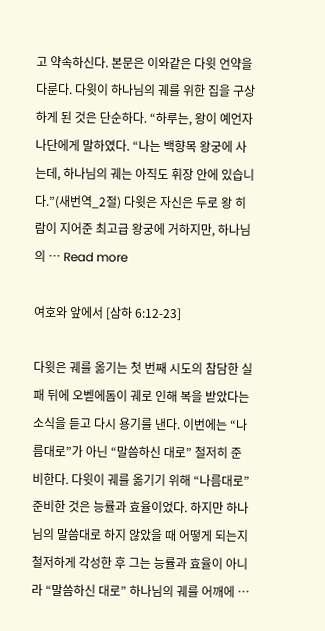고 약속하신다. 본문은 이와같은 다윗 언약을 다룬다. 다윗이 하나님의 궤를 위한 집을 구상하게 된 것은 단순하다. “하루는, 왕이 예언자 나단에게 말하였다. “나는 백향목 왕궁에 사는데, 하나님의 궤는 아직도 휘장 안에 있습니다.”(새번역_2절) 다윗은 자신은 두로 왕 히람이 지어준 최고급 왕궁에 거하지만, 하나님의 … Read more

여호와 앞에서 [삼하 6:12-23]

다윗은 궤를 옮기는 첫 번째 시도의 참담한 실패 뒤에 오벧에돔이 궤로 인해 복을 받았다는 소식을 듣고 다시 용기를 낸다. 이번에는 “나름대로”가 아닌 “말씀하신 대로” 철저히 준비한다. 다윗이 궤를 옮기기 위해 “나름대로” 준비한 것은 능률과 효율이었다. 하지만 하나님의 말씀대로 하지 않았을 때 어떻게 되는지 철저하게 각성한 후 그는 능률과 효율이 아니라 “말씀하신 대로” 하나님의 궤를 어깨에 …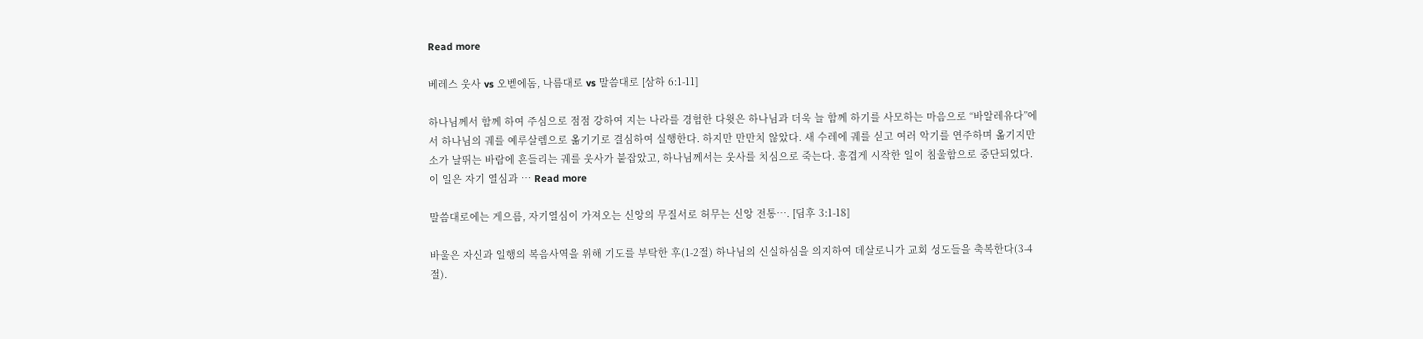Read more

베레스 웃사 vs 오벧에돔, 나름대로 vs 말씀대로 [삼하 6:1-11]

하나님께서 함께 하여 주심으로 점점 강하여 지는 나라를 경험한 다윗은 하나님과 더욱 늘 함께 하기를 사모하는 마음으로 “바알레유다”에서 하나님의 궤를 예루살렘으로 옮기기로 결심하여 실행한다. 하지만 만만치 않았다. 새 수레에 궤를 싣고 여러 악기를 연주하며 옮기지만 소가 날뛰는 바람에 흔들리는 궤를 웃사가 붙잡았고, 하나님께서는 웃사를 치심으로 죽는다. 흥겹게 시작한 일이 침울함으로 중단되었다. 이 일은 자기 열심과 … Read more

말씀대로에는 게으름, 자기열심이 가져오는 신앙의 무질서로 허무는 신앙 전통…. [딤후 3:1-18]

바울은 자신과 일행의 복음사역을 위해 기도를 부탁한 후(1-2절) 하나님의 신실하심을 의지하여 데살로니가 교회 성도들을 축복한다(3-4절).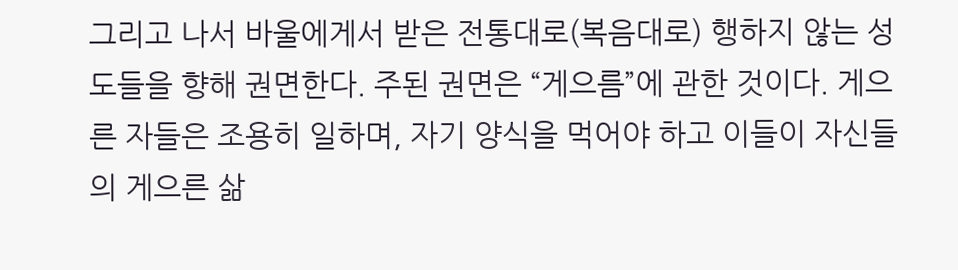그리고 나서 바울에게서 받은 전통대로(복음대로) 행하지 않는 성도들을 향해 권면한다. 주된 권면은 “게으름”에 관한 것이다. 게으른 자들은 조용히 일하며, 자기 양식을 먹어야 하고 이들이 자신들의 게으른 삶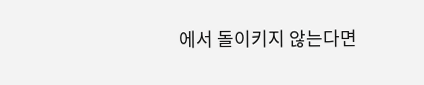에서 돌이키지 않는다면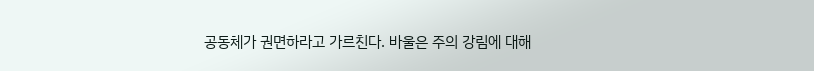공동체가 권면하라고 가르친다. 바울은 주의 강림에 대해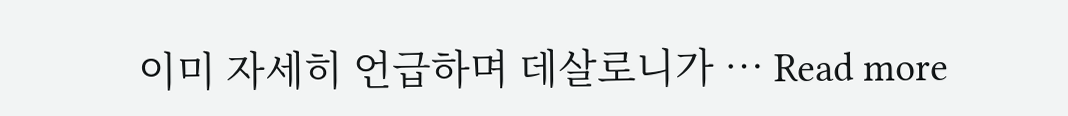이미 자세히 언급하며 데살로니가 … Read more